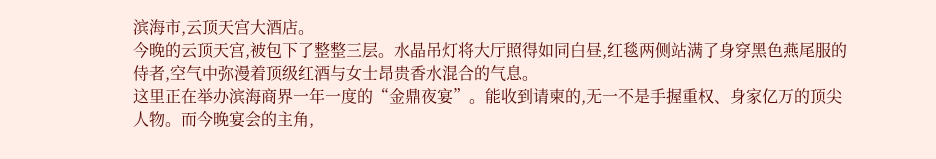滨海市,云顶天宫大酒店。
今晚的云顶天宫,被包下了整整三层。水晶吊灯将大厅照得如同白昼,红毯两侧站满了身穿黑色燕尾服的侍者,空气中弥漫着顶级红酒与女士昂贵香水混合的气息。
这里正在举办滨海商界一年一度的“金鼎夜宴”。能收到请柬的,无一不是手握重权、身家亿万的顶尖人物。而今晚宴会的主角,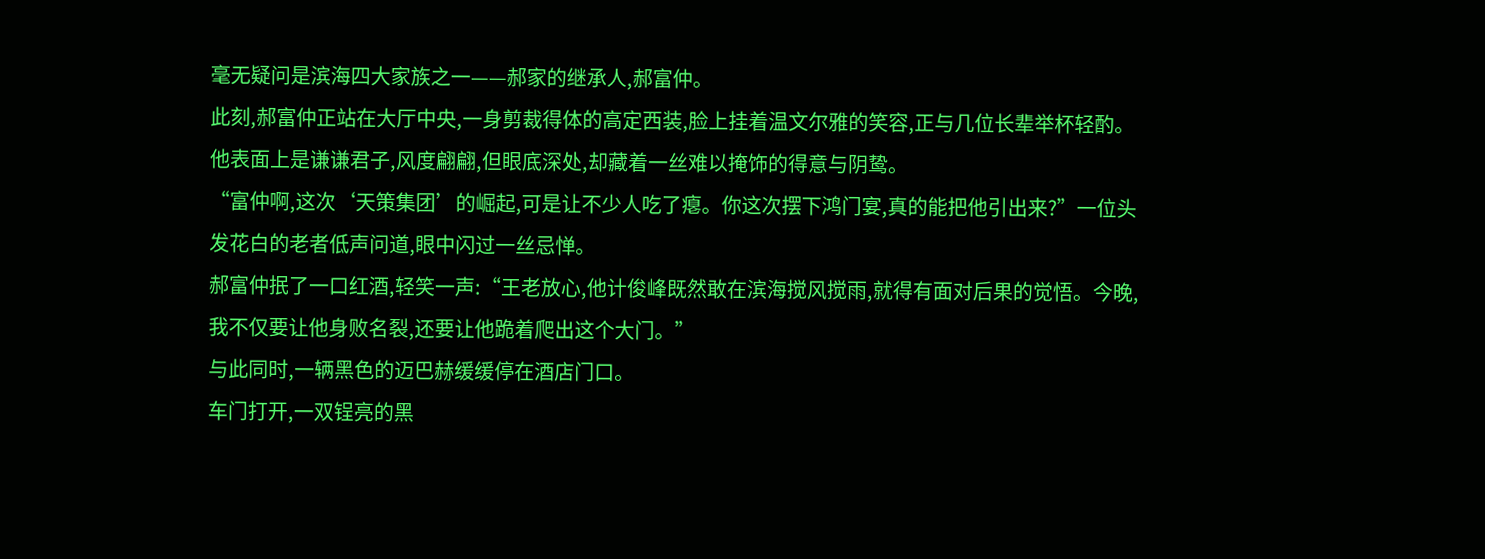毫无疑问是滨海四大家族之一——郝家的继承人,郝富仲。
此刻,郝富仲正站在大厅中央,一身剪裁得体的高定西装,脸上挂着温文尔雅的笑容,正与几位长辈举杯轻酌。他表面上是谦谦君子,风度翩翩,但眼底深处,却藏着一丝难以掩饰的得意与阴鸷。
“富仲啊,这次‘天策集团’的崛起,可是让不少人吃了瘪。你这次摆下鸿门宴,真的能把他引出来?”一位头发花白的老者低声问道,眼中闪过一丝忌惮。
郝富仲抿了一口红酒,轻笑一声:“王老放心,他计俊峰既然敢在滨海搅风搅雨,就得有面对后果的觉悟。今晚,我不仅要让他身败名裂,还要让他跪着爬出这个大门。”
与此同时,一辆黑色的迈巴赫缓缓停在酒店门口。
车门打开,一双锃亮的黑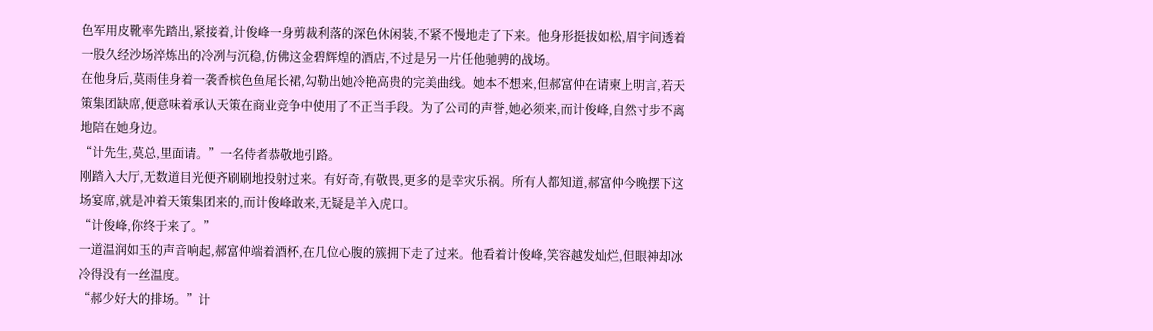色军用皮靴率先踏出,紧接着,计俊峰一身剪裁利落的深色休闲装,不紧不慢地走了下来。他身形挺拔如松,眉宇间透着一股久经沙场淬炼出的冷冽与沉稳,仿佛这金碧辉煌的酒店,不过是另一片任他驰骋的战场。
在他身后,莫雨佳身着一袭香槟色鱼尾长裙,勾勒出她冷艳高贵的完美曲线。她本不想来,但郝富仲在请柬上明言,若天策集团缺席,便意味着承认天策在商业竞争中使用了不正当手段。为了公司的声誉,她必须来,而计俊峰,自然寸步不离地陪在她身边。
“计先生,莫总,里面请。”一名侍者恭敬地引路。
刚踏入大厅,无数道目光便齐刷刷地投射过来。有好奇,有敬畏,更多的是幸灾乐祸。所有人都知道,郝富仲今晚摆下这场宴席,就是冲着天策集团来的,而计俊峰敢来,无疑是羊入虎口。
“计俊峰,你终于来了。”
一道温润如玉的声音响起,郝富仲端着酒杯,在几位心腹的簇拥下走了过来。他看着计俊峰,笑容越发灿烂,但眼神却冰冷得没有一丝温度。
“郝少好大的排场。”计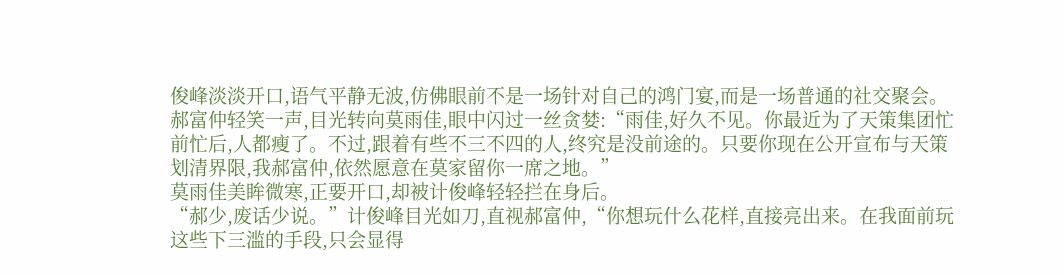俊峰淡淡开口,语气平静无波,仿佛眼前不是一场针对自己的鸿门宴,而是一场普通的社交聚会。
郝富仲轻笑一声,目光转向莫雨佳,眼中闪过一丝贪婪:“雨佳,好久不见。你最近为了天策集团忙前忙后,人都瘦了。不过,跟着有些不三不四的人,终究是没前途的。只要你现在公开宣布与天策划清界限,我郝富仲,依然愿意在莫家留你一席之地。”
莫雨佳美眸微寒,正要开口,却被计俊峰轻轻拦在身后。
“郝少,废话少说。”计俊峰目光如刀,直视郝富仲,“你想玩什么花样,直接亮出来。在我面前玩这些下三滥的手段,只会显得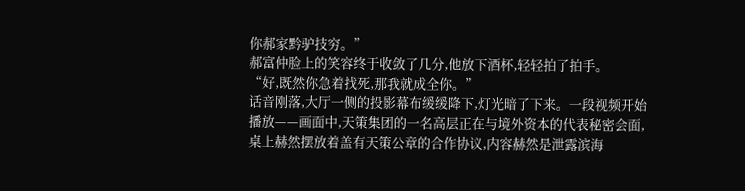你郝家黔驴技穷。”
郝富仲脸上的笑容终于收敛了几分,他放下酒杯,轻轻拍了拍手。
“好,既然你急着找死,那我就成全你。”
话音刚落,大厅一侧的投影幕布缓缓降下,灯光暗了下来。一段视频开始播放——画面中,天策集团的一名高层正在与境外资本的代表秘密会面,桌上赫然摆放着盖有天策公章的合作协议,内容赫然是泄露滨海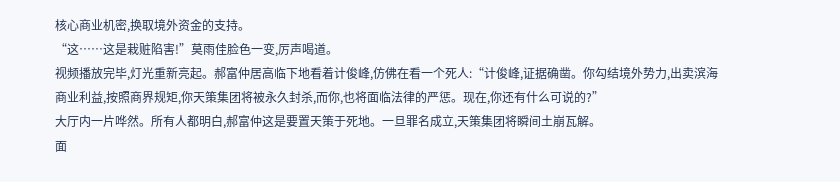核心商业机密,换取境外资金的支持。
“这……这是栽赃陷害!”莫雨佳脸色一变,厉声喝道。
视频播放完毕,灯光重新亮起。郝富仲居高临下地看着计俊峰,仿佛在看一个死人:“计俊峰,证据确凿。你勾结境外势力,出卖滨海商业利益,按照商界规矩,你天策集团将被永久封杀,而你,也将面临法律的严惩。现在,你还有什么可说的?”
大厅内一片哗然。所有人都明白,郝富仲这是要置天策于死地。一旦罪名成立,天策集团将瞬间土崩瓦解。
面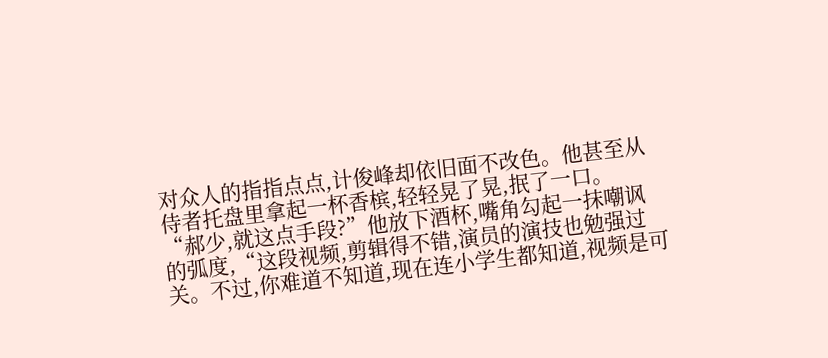对众人的指指点点,计俊峰却依旧面不改色。他甚至从侍者托盘里拿起一杯香槟,轻轻晃了晃,抿了一口。
“郝少,就这点手段?”他放下酒杯,嘴角勾起一抹嘲讽的弧度,“这段视频,剪辑得不错,演员的演技也勉强过关。不过,你难道不知道,现在连小学生都知道,视频是可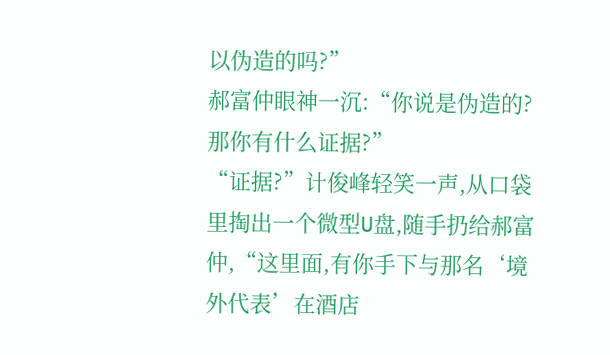以伪造的吗?”
郝富仲眼神一沉:“你说是伪造的?那你有什么证据?”
“证据?”计俊峰轻笑一声,从口袋里掏出一个微型U盘,随手扔给郝富仲,“这里面,有你手下与那名‘境外代表’在酒店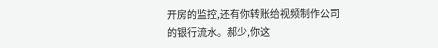开房的监控,还有你转账给视频制作公司的银行流水。郝少,你这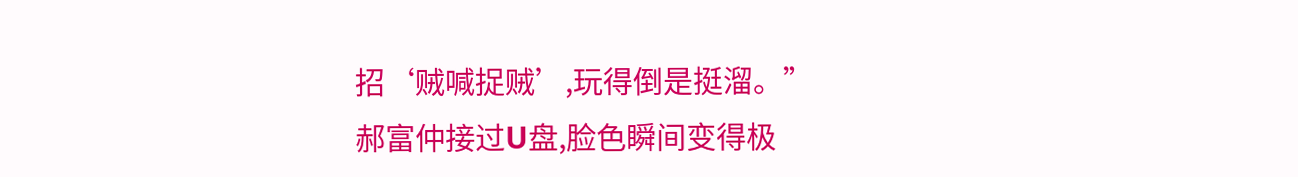招‘贼喊捉贼’,玩得倒是挺溜。”
郝富仲接过U盘,脸色瞬间变得极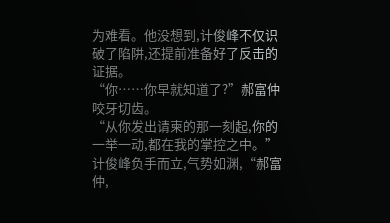为难看。他没想到,计俊峰不仅识破了陷阱,还提前准备好了反击的证据。
“你……你早就知道了?”郝富仲咬牙切齿。
“从你发出请柬的那一刻起,你的一举一动,都在我的掌控之中。”计俊峰负手而立,气势如渊,“郝富仲,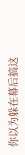你以为躲在幕后搞这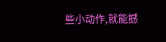些小动作,就能撼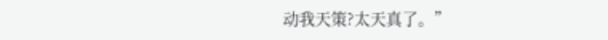动我天策?太天真了。”